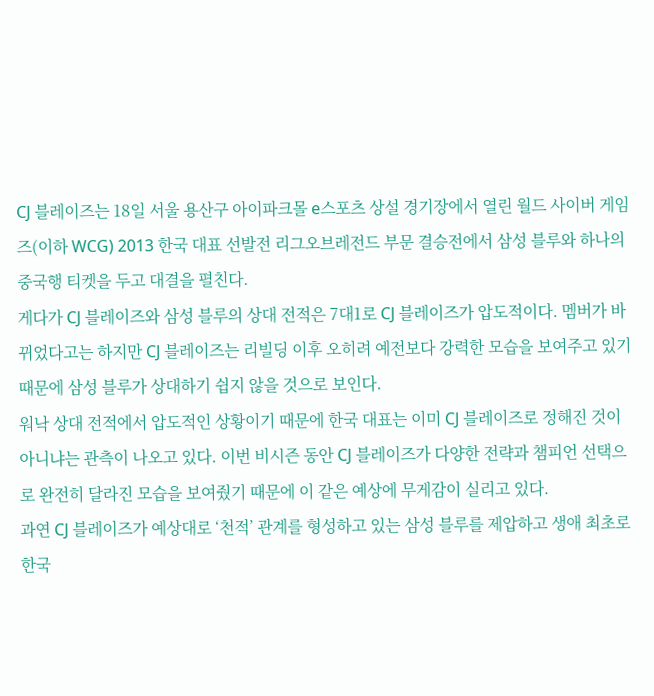CJ 블레이즈는 18일 서울 용산구 아이파크몰 e스포츠 상설 경기장에서 열린 월드 사이버 게임즈(이하 WCG) 2013 한국 대표 선발전 리그오브레전드 부문 결승전에서 삼성 블루와 하나의 중국행 티켓을 두고 대결을 펼친다.
게다가 CJ 블레이즈와 삼성 블루의 상대 전적은 7대1로 CJ 블레이즈가 압도적이다. 멤버가 바뀌었다고는 하지만 CJ 블레이즈는 리빌딩 이후 오히려 예전보다 강력한 모습을 보여주고 있기 때문에 삼성 블루가 상대하기 쉽지 않을 것으로 보인다.
워낙 상대 전적에서 압도적인 상황이기 때문에 한국 대표는 이미 CJ 블레이즈로 정해진 것이 아니냐는 관측이 나오고 있다. 이번 비시즌 동안 CJ 블레이즈가 다양한 전략과 챔피언 선택으로 완전히 달라진 모습을 보여줬기 때문에 이 같은 예상에 무게감이 실리고 있다.
과연 CJ 블레이즈가 예상대로 ‘천적’ 관계를 형성하고 있는 삼성 블루를 제압하고 생애 최초로 한국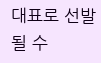대표로 선발될 수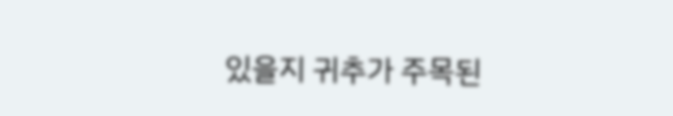있을지 귀추가 주목된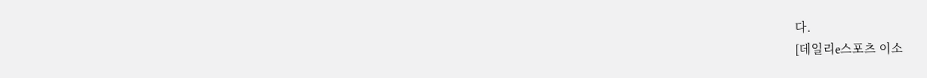다.
[데일리e스포츠 이소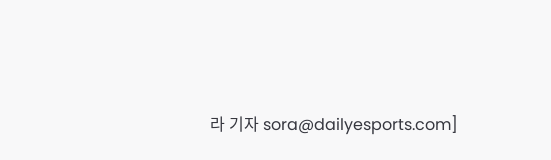라 기자 sora@dailyesports.com]